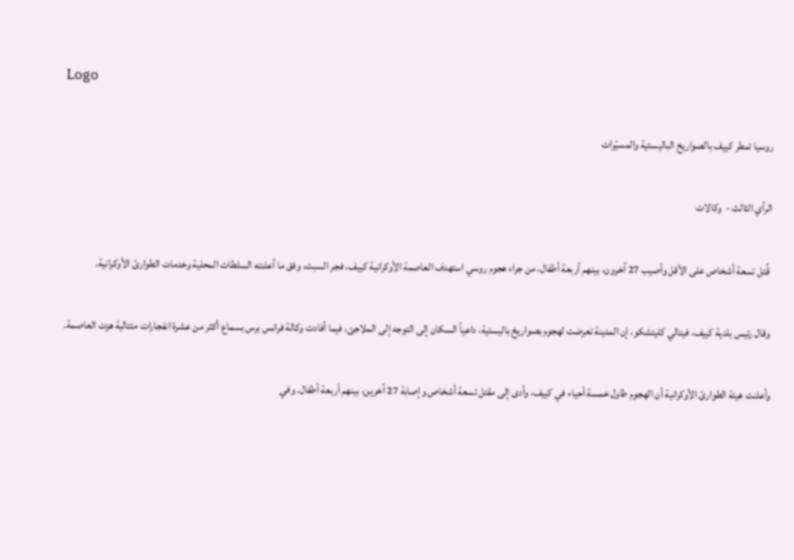Logo

روسيا تمطر كييف بالصواريخ الباليستية والمسيّرات

الرأي الثالث -  وكالات

 قُتل تسعة أشخاص على الأقل وأصيب 27 آخرون، بينهم أربعة أطفال، من جراء هجوم روسي استهدف العاصمة الأوكرانية كييف، فجر السبت، وفق ما أعلنته السلطات المحلية وخدمات الطوارئ الأوكرانية.

 وقال رئيس بلدية كييف، فيتالي كليتشكو، إن المدينة تعرضت لهجوم بصواريخ باليستية، داعياً السكان إلى التوجه إلى الملاجئ، فيما أفادت وكالة فرانس برس بسماع أكثر من عشرة انفجارات متتالية هزت العاصمة.

وأعلنت هيئة الطوارئ الأوكرانية أن الهجوم طاول خمسة أحياء في كييف، وأدى إلى مقتل تسعة أشخاص وإصابة 27 آخرين، بينهم أربعة أطفال. وفي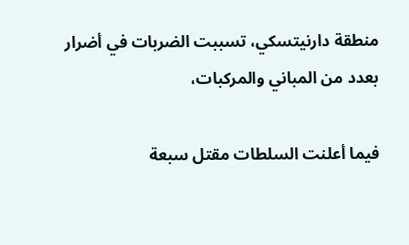منطقة دارنيتسكي، تسببت الضربات في أضرار بعدد من المباني والمركبات،

فيما أعلنت السلطات مقتل سبعة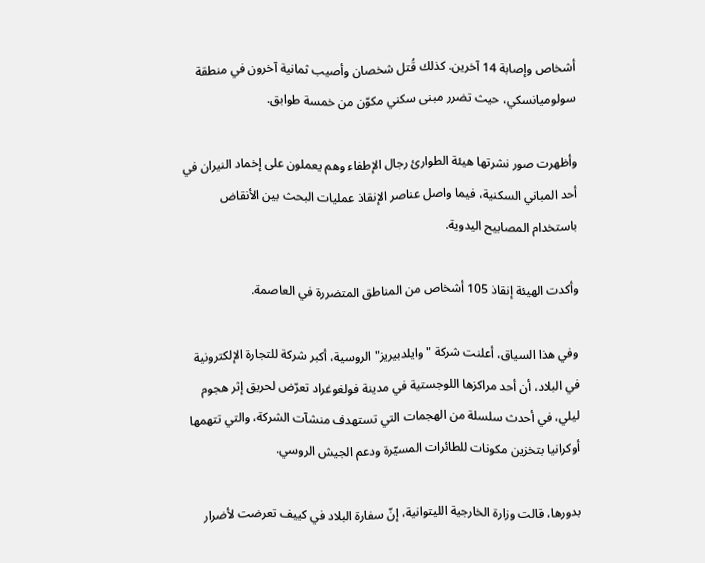أشخاص وإصابة 14 آخرين. كذلك قُتل شخصان وأصيب ثمانية آخرون في منطقة سولوميانسكي، حيث تضرر مبنى سكني مكوّن من خمسة طوابق.

وأظهرت صور نشرتها هيئة الطوارئ رجال الإطفاء وهم يعملون على إخماد النيران في أحد المباني السكنية، فيما واصل عناصر الإنقاذ عمليات البحث بين الأنقاض باستخدام المصابيح اليدوية.

وأكدت الهيئة إنقاذ 105 أشخاص من المناطق المتضررة في العاصمة.

وفي هذا السياق، أعلنت شركة "وايلدبيريز" الروسية، أكبر شركة للتجارة الإلكترونية في البلاد، أن أحد مراكزها اللوجستية في مدينة فولغوغراد تعرّض لحريق إثر هجوم ليلي، في أحدث سلسلة من الهجمات التي تستهدف منشآت الشركة، والتي تتهمها أوكرانيا بتخزين مكونات للطائرات المسيّرة ودعم الجيش الروسي.

بدورها، قالت وزارة الخارجية الليتوانية، إنّ سفارة البلاد في كييف تعرضت لأضرار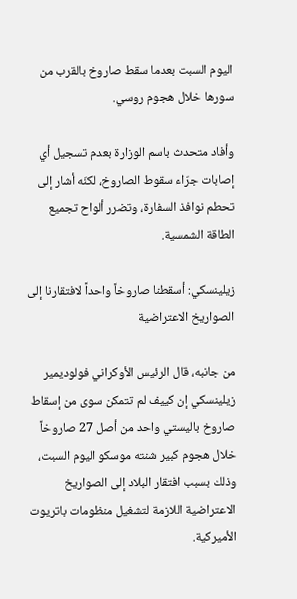اليوم السبت بعدما سقط صاروخ بالقرب من سورها خلال هجوم روسي.

وأفاد متحدث باسم الوزارة بعدم تسجيل أي إصابات جرّاء سقوط الصاروخ، لكنّه أشار إلى تحطم نوافذ السفارة، وتضرر ألواح تجميع الطاقة الشمسية.

زيلينسكي: أسقطنا صاروخاً واحداً لافتقارنا إلى الصواريخ الاعتراضية

من جانبه، قال الرئيس الأوكراني فولوديمير زيلينسكي إن كييف لم تتمكن سوى من إسقاط صاروخ باليستي واحد من أصل 27 صاروخاً خلال هجوم كبير شنته موسكو اليوم السبت، وذلك بسبب افتقار البلاد إلى الصواريخ الاعتراضية اللازمة لتشغيل منظومات باتريوت الأميركية.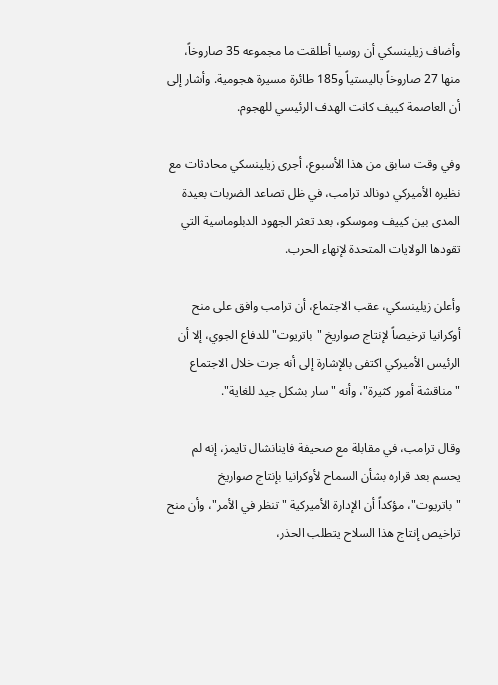وأضاف زيلينسكي أن روسيا أطلقت ما مجموعه 35 صاروخاً، منها 27 صاروخاً باليستياً و185 طائرة مسيرة هجومية. وأشار إلى أن العاصمة كييف كانت الهدف الرئيسي للهجوم.

وفي وقت سابق من هذا الأسبوع، أجرى زيلينسكي محادثات مع نظيره الأميركي دونالد ترامب، في ظل تصاعد الضربات بعيدة المدى بين كييف وموسكو، بعد تعثر الجهود الدبلوماسية التي تقودها الولايات المتحدة لإنهاء الحرب.

وأعلن زيلينسكي، عقب الاجتماع، أن ترامب وافق على منح أوكرانيا ترخيصاً لإنتاج صواريخ "باتريوت" للدفاع الجوي، إلا أن الرئيس الأميركي اكتفى بالإشارة إلى أنه جرت خلال الاجتماع "مناقشة أمور كثيرة"، وأنه "سار بشكل جيد للغاية".

وقال ترامب، في مقابلة مع صحيفة فاينانشال تايمز، إنه لم يحسم بعد قراره بشأن السماح لأوكرانيا بإنتاج صواريخ "باتريوت"، مؤكداً أن الإدارة الأميركية "تنظر في الأمر"، وأن منح تراخيص إنتاج هذا السلاح يتطلب الحذر،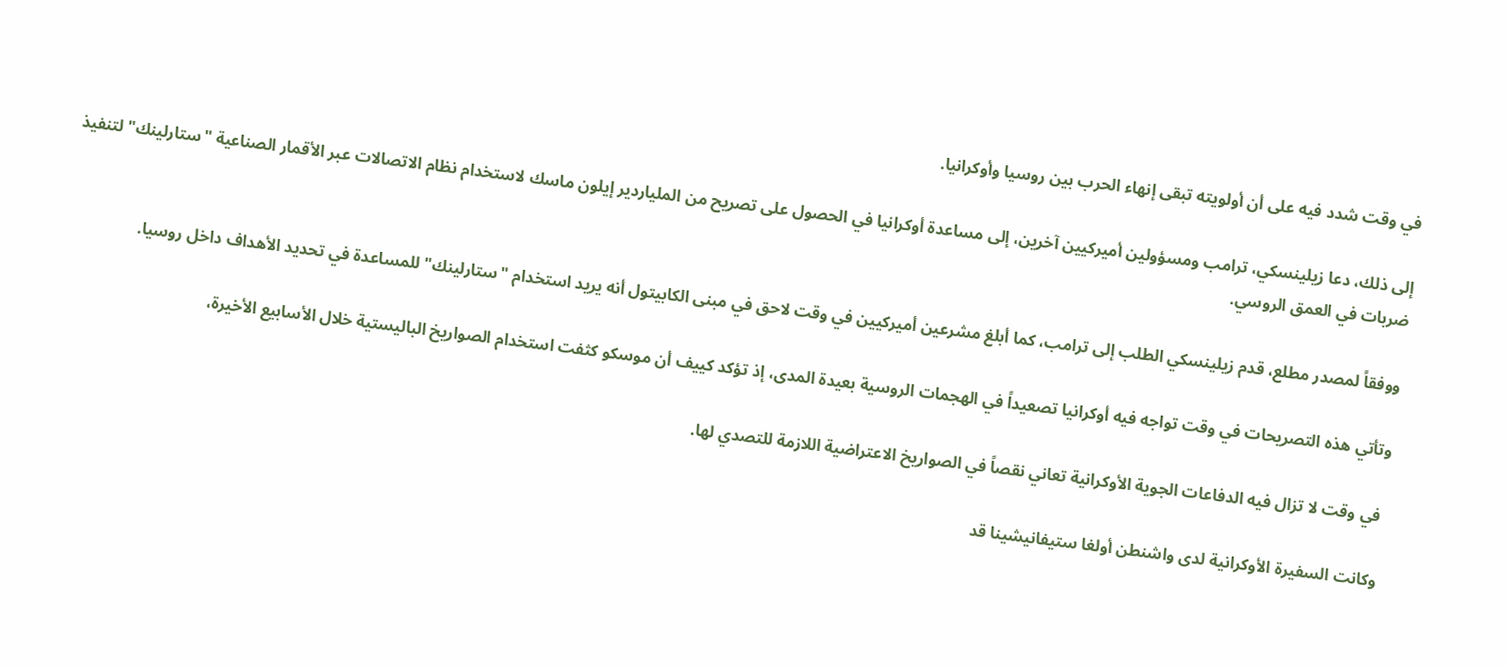في وقت شدد فيه على أن أولويته تبقى إنهاء الحرب بين روسيا وأوكرانيا.

إلى ذلك، دعا زيلينسكي، ترامب ومسؤولين أميركيين آخرين، إلى مساعدة أوكرانيا في الحصول على تصريح من الملياردير إيلون ماسك لاستخدام نظام الاتصالات عبر الأقمار الصناعية "ستارلينك" لتنفيذ ضربات في العمق الروسي.

ووفقاً لمصدر مطلع، قدم زيلينسكي الطلب إلى ترامب، كما أبلغ مشرعين أميركيين في وقت لاحق في مبنى الكابيتول أنه يريد استخدام "ستارلينك" للمساعدة في تحديد الأهداف داخل روسيا.

وتأتي هذه التصريحات في وقت تواجه فيه أوكرانيا تصعيداً في الهجمات الروسية بعيدة المدى، إذ تؤكد كييف أن موسكو كثفت استخدام الصواريخ الباليستية خلال الأسابيع الأخيرة،

 في وقت لا تزال فيه الدفاعات الجوية الأوكرانية تعاني نقصاً في الصواريخ الاعتراضية اللازمة للتصدي لها.

وكانت السفيرة الأوكرانية لدى واشنطن أولغا ستيفانيشينا قد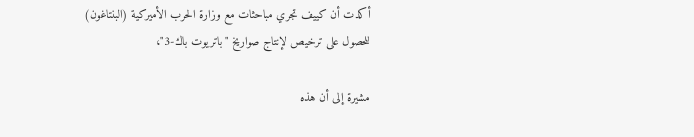أكدت أن كييف تجري مباحثات مع وزارة الحرب الأميركية (البنتاغون) للحصول على ترخيص لإنتاج صواريخ "باتريوت باك-3"،

مشيرة إلى أن هذه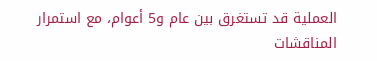العملية قد تستغرق بين عام و5 أعوام، مع استمرار المناقشات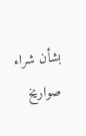بشأن شراء صواريخ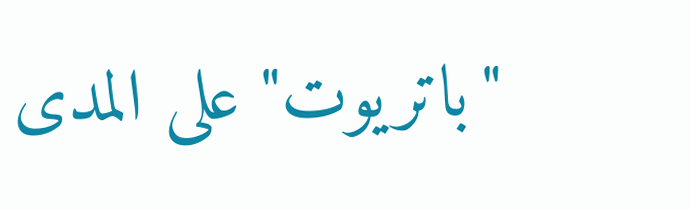"باتريوت" على المدى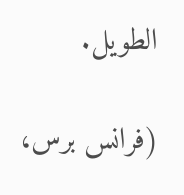الطويل.

(فرانس برس،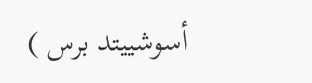أسوشييتد برس )